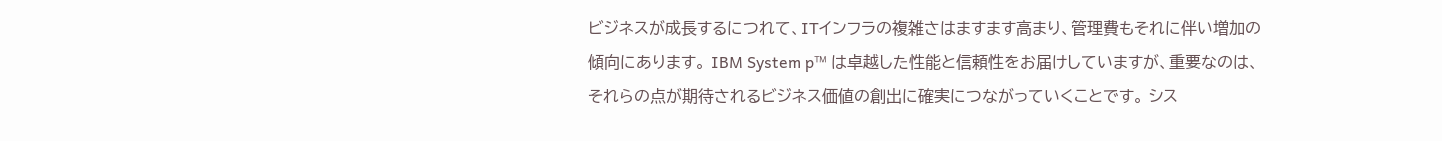ビジネスが成長するにつれて、ITインフラの複雑さはますます高まり、管理費もそれに伴い増加の傾向にあります。 IBM System p™ は卓越した性能と信頼性をお届けしていますが、重要なのは、それらの点が期待されるビジネス価値の創出に確実につながっていくことです。 シス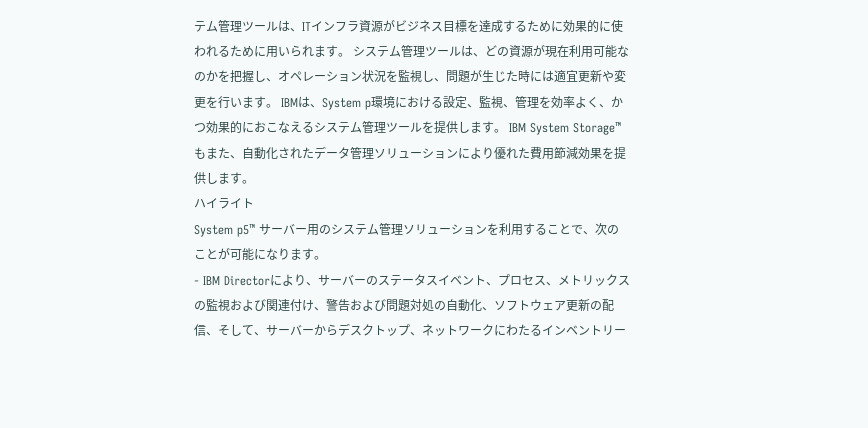テム管理ツールは、ITインフラ資源がビジネス目標を達成するために効果的に使われるために用いられます。 システム管理ツールは、どの資源が現在利用可能なのかを把握し、オペレーション状況を監視し、問題が生じた時には適宜更新や変更を行います。 IBMは、System p環境における設定、監視、管理を効率よく、かつ効果的におこなえるシステム管理ツールを提供します。 IBM System Storage™ もまた、自動化されたデータ管理ソリューションにより優れた費用節減効果を提供します。
ハイライト
System p5™ サーバー用のシステム管理ソリューションを利用することで、次のことが可能になります。
- IBM Directorにより、サーバーのステータスイベント、プロセス、メトリックスの監視および関連付け、警告および問題対処の自動化、ソフトウェア更新の配信、そして、サーバーからデスクトップ、ネットワークにわたるインベントリー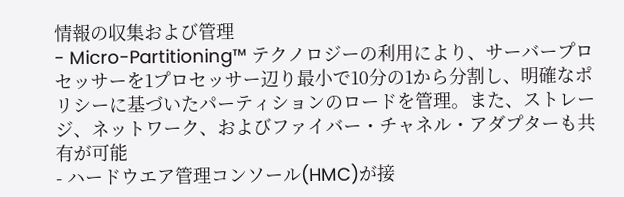情報の収集および管理
- Micro-Partitioning™ テクノロジーの利用により、サーバープロセッサーを1プロセッサー辺り最小で10分の1から分割し、明確なポリシーに基づいたパーティションのロードを管理。また、ストレージ、ネットワーク、およびファイバー・チャネル・アダプターも共有が可能
- ハードウエア管理コンソール(HMC)が接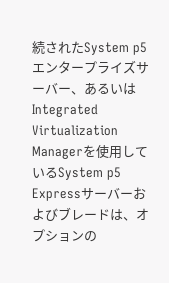続されたSystem p5エンタープライズサーバー、あるいはIntegrated Virtualization Managerを使用しているSystem p5 Expressサーバーおよびブレードは、オプションの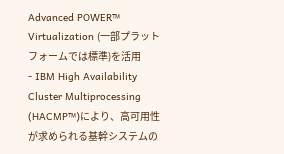Advanced POWER™ Virtualization (一部プラットフォームでは標準)を活用
- IBM High Availability Cluster Multiprocessing (HACMP™)により、高可用性が求められる基幹システムの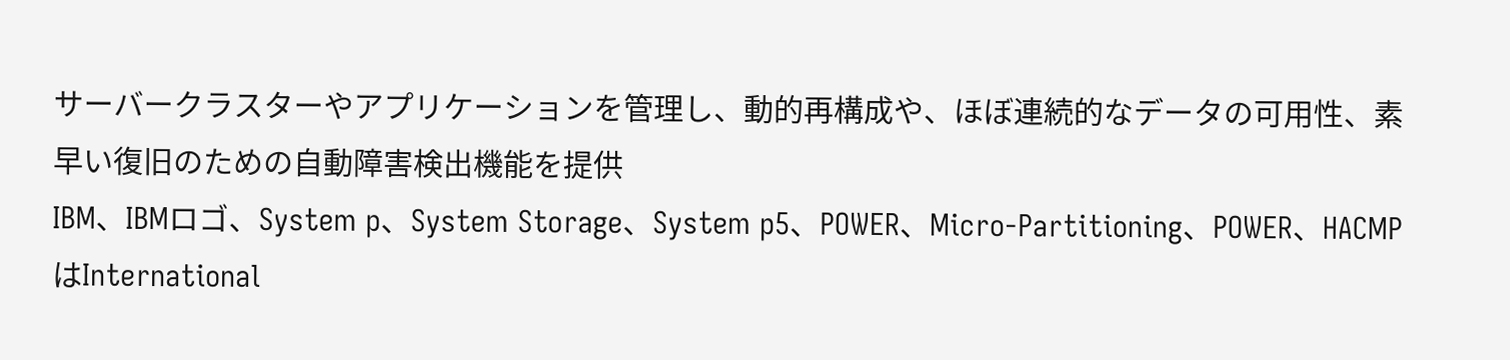サーバークラスターやアプリケーションを管理し、動的再構成や、ほぼ連続的なデータの可用性、素早い復旧のための自動障害検出機能を提供
IBM、IBMロゴ、System p、System Storage、System p5、POWER、Micro-Partitioning、POWER、HACMPはInternational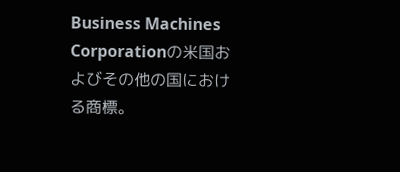Business Machines Corporationの米国およびその他の国における商標。